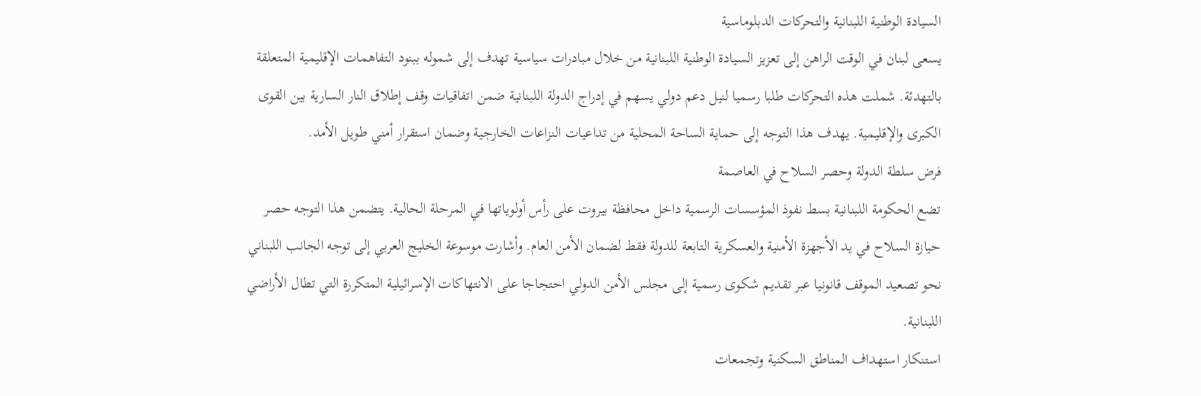السيادة الوطنية اللبنانية والتحركات الدبلوماسية
يسعى لبنان في الوقت الراهن إلى تعزيز السيادة الوطنية اللبنانية من خلال مبادرات سياسية تهدف إلى شموله ببنود التفاهمات الإقليمية المتعلقة بالتهدئة. شملت هذه التحركات طلبا رسميا لنيل دعم دولي يسهم في إدراج الدولة اللبنانية ضمن اتفاقيات وقف إطلاق النار السارية بين القوى الكبرى والإقليمية. يهدف هذا التوجه إلى حماية الساحة المحلية من تداعيات النزاعات الخارجية وضمان استقرار أمني طويل الأمد.
فرض سلطة الدولة وحصر السلاح في العاصمة
تضع الحكومة اللبنانية بسط نفوذ المؤسسات الرسمية داخل محافظة بيروت على رأس أولوياتها في المرحلة الحالية. يتضمن هذا التوجه حصر حيازة السلاح في يد الأجهزة الأمنية والعسكرية التابعة للدولة فقط لضمان الأمن العام. وأشارت موسوعة الخليج العربي إلى توجه الجانب اللبناني نحو تصعيد الموقف قانونيا عبر تقديم شكوى رسمية إلى مجلس الأمن الدولي احتجاجا على الانتهاكات الإسرائيلية المتكررة التي تطال الأراضي اللبنانية.
استنكار استهداف المناطق السكنية وتجمعات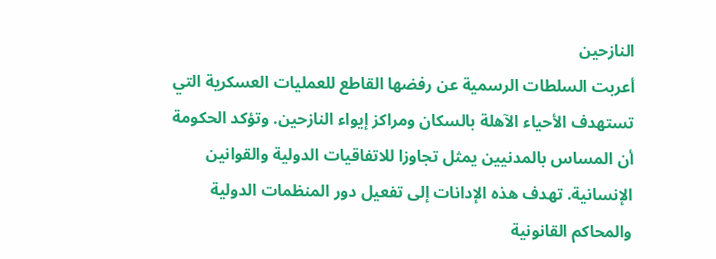النازحين
أعربت السلطات الرسمية عن رفضها القاطع للعمليات العسكرية التي تستهدف الأحياء الآهلة بالسكان ومراكز إيواء النازحين. وتؤكد الحكومة أن المساس بالمدنيين يمثل تجاوزا للاتفاقيات الدولية والقوانين الإنسانية. تهدف هذه الإدانات إلى تفعيل دور المنظمات الدولية والمحاكم القانونية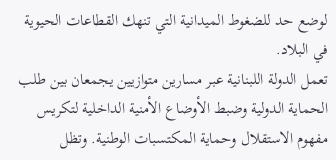لوضع حد للضغوط الميدانية التي تنهك القطاعات الحيوية في البلاد.
تعمل الدولة اللبنانية عبر مسارين متوازيين يجمعان بين طلب الحماية الدولية وضبط الأوضاع الأمنية الداخلية لتكريس مفهوم الاستقلال وحماية المكتسبات الوطنية. وتظل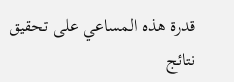قدرة هذه المساعي على تحقيق نتائج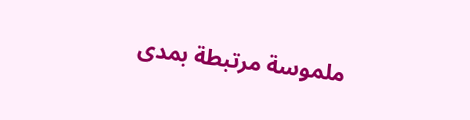ملموسة مرتبطة بمدى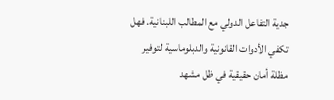جدية التفاعل الدولي مع المطالب اللبنانية. فهل تكفي الأدوات القانونية والدبلوماسية لتوفير مظلة أمان حقيقية في ظل مشهد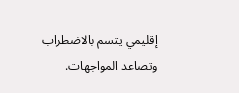إقليمي يتسم بالاضطراب وتصاعد المواجهات.